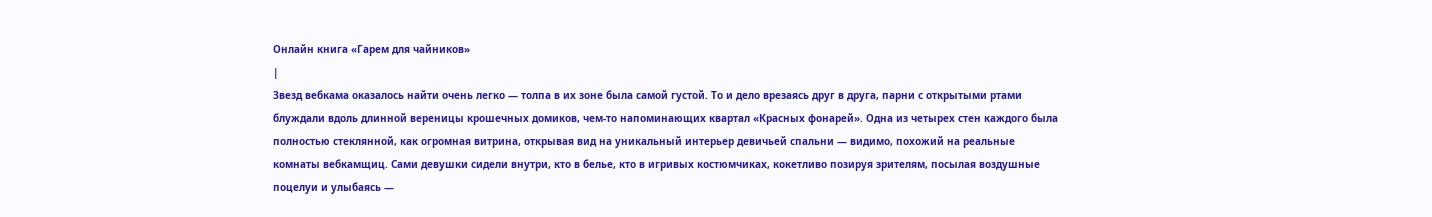Онлайн книга «Гарем для чайников»
|
Звезд вебкама оказалось найти очень легко — толпа в их зоне была самой густой. То и дело врезаясь друг в друга, парни с открытыми ртами блуждали вдоль длинной вереницы крошечных домиков, чем-то напоминающих квартал «Красных фонарей». Одна из четырех стен каждого была полностью стеклянной, как огромная витрина, открывая вид на уникальный интерьер девичьей спальни — видимо, похожий на реальные комнаты вебкамщиц. Сами девушки сидели внутри, кто в белье, кто в игривых костюмчиках, кокетливо позируя зрителям, посылая воздушные поцелуи и улыбаясь —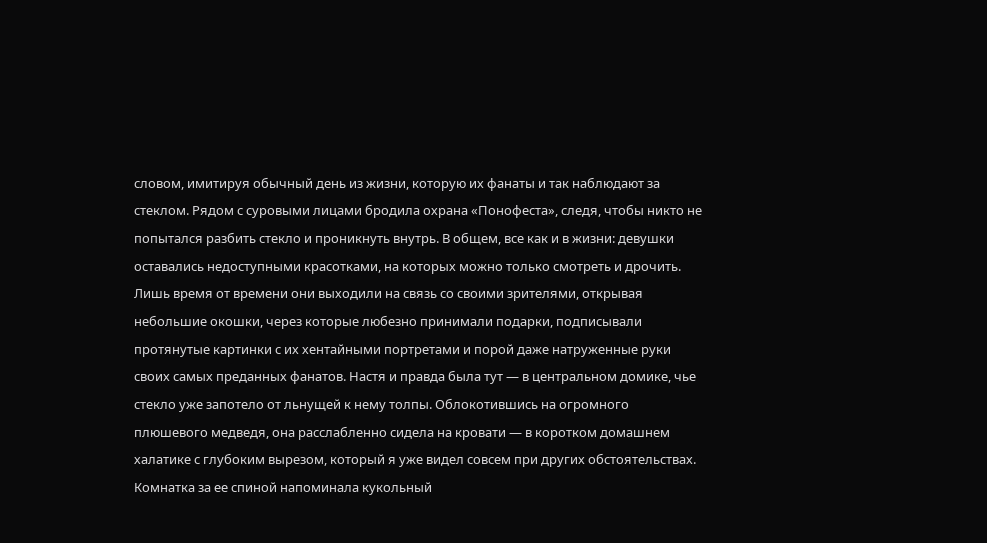словом, имитируя обычный день из жизни, которую их фанаты и так наблюдают за стеклом. Рядом с суровыми лицами бродила охрана «Понофеста», следя, чтобы никто не попытался разбить стекло и проникнуть внутрь. В общем, все как и в жизни: девушки оставались недоступными красотками, на которых можно только смотреть и дрочить. Лишь время от времени они выходили на связь со своими зрителями, открывая небольшие окошки, через которые любезно принимали подарки, подписывали протянутые картинки с их хентайными портретами и порой даже натруженные руки своих самых преданных фанатов. Настя и правда была тут — в центральном домике, чье стекло уже запотело от льнущей к нему толпы. Облокотившись на огромного плюшевого медведя, она расслабленно сидела на кровати — в коротком домашнем халатике с глубоким вырезом, который я уже видел совсем при других обстоятельствах. Комнатка за ее спиной напоминала кукольный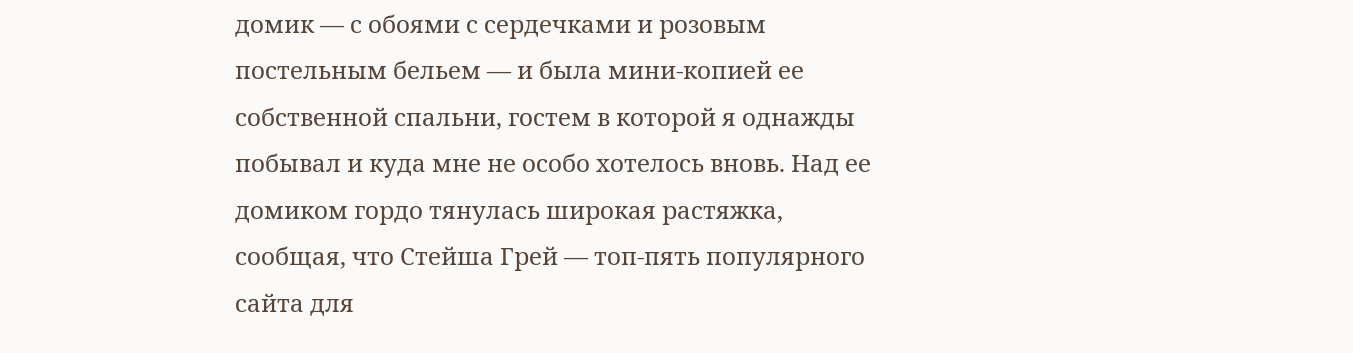домик — с обоями с сердечками и розовым постельным бельем — и была мини-копией ее собственной спальни, гостем в которой я однажды побывал и куда мне не особо хотелось вновь. Над ее домиком гордо тянулась широкая растяжка, сообщая, что Стейша Грей — топ-пять популярного сайта для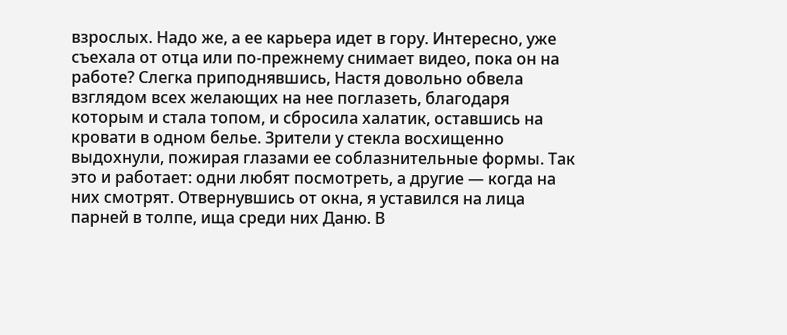взрослых. Надо же, а ее карьера идет в гору. Интересно, уже съехала от отца или по-прежнему снимает видео, пока он на работе? Слегка приподнявшись, Настя довольно обвела взглядом всех желающих на нее поглазеть, благодаря которым и стала топом, и сбросила халатик, оставшись на кровати в одном белье. Зрители у стекла восхищенно выдохнули, пожирая глазами ее соблазнительные формы. Так это и работает: одни любят посмотреть, а другие — когда на них смотрят. Отвернувшись от окна, я уставился на лица парней в толпе, ища среди них Даню. В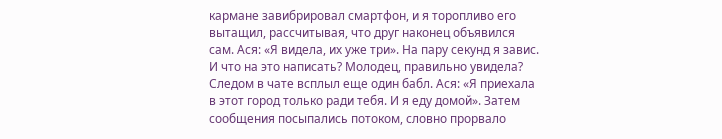кармане завибрировал смартфон, и я торопливо его вытащил, рассчитывая, что друг наконец объявился сам. Ася: «Я видела, их уже три». На пару секунд я завис. И что на это написать? Молодец, правильно увидела? Следом в чате всплыл еще один бабл. Ася: «Я приехала в этот город только ради тебя. И я еду домой». Затем сообщения посыпались потоком, словно прорвало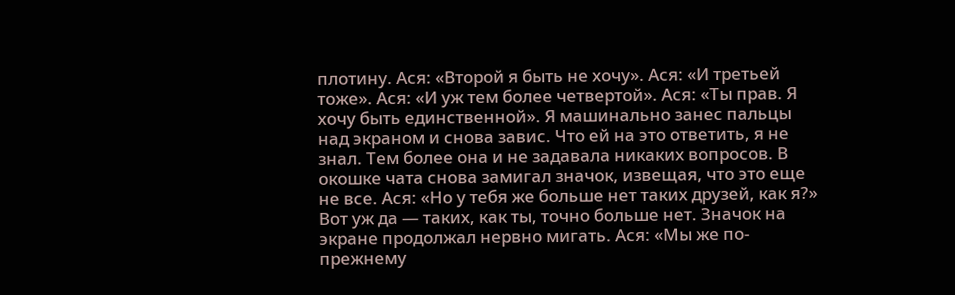плотину. Ася: «Второй я быть не хочу». Ася: «И третьей тоже». Ася: «И уж тем более четвертой». Ася: «Ты прав. Я хочу быть единственной». Я машинально занес пальцы над экраном и снова завис. Что ей на это ответить, я не знал. Тем более она и не задавала никаких вопросов. В окошке чата снова замигал значок, извещая, что это еще не все. Ася: «Но у тебя же больше нет таких друзей, как я?» Вот уж да — таких, как ты, точно больше нет. Значок на экране продолжал нервно мигать. Ася: «Мы же по-прежнему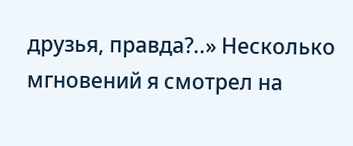друзья, правда?..» Несколько мгновений я смотрел на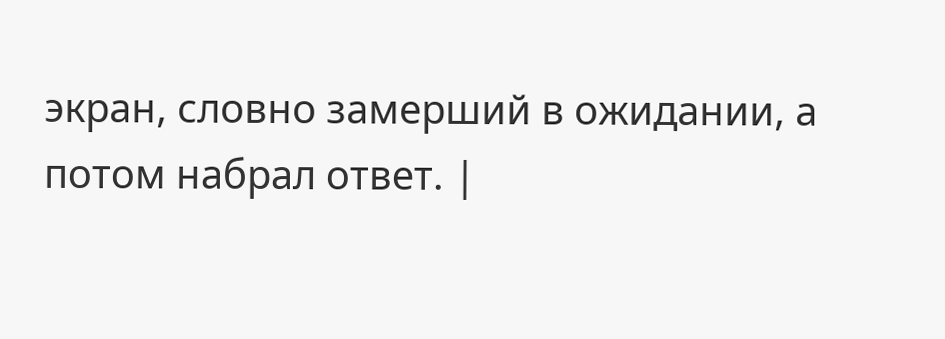экран, словно замерший в ожидании, а потом набрал ответ. |